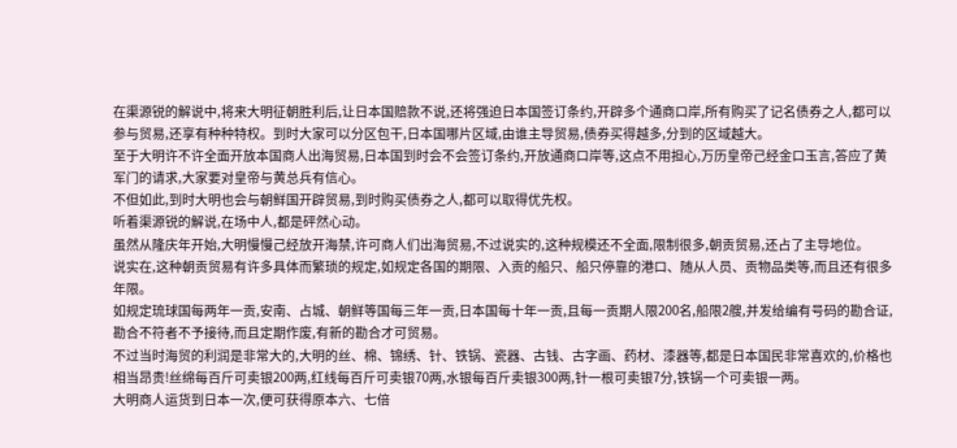在渠源锐的解说中,将来大明征朝胜利后,让日本国赔款不说,还将强迫日本国签订条约,开辟多个通商口岸,所有购买了记名债券之人,都可以参与贸易,还享有种种特权。到时大家可以分区包干,日本国哪片区域,由谁主导贸易,债券买得越多,分到的区域越大。
至于大明许不许全面开放本国商人出海贸易,日本国到时会不会签订条约,开放通商口岸等,这点不用担心,万历皇帝己经金口玉言,答应了黄军门的请求,大家要对皇帝与黄总兵有信心。
不但如此,到时大明也会与朝鲜国开辟贸易,到时购买债券之人,都可以取得优先权。
听着渠源锐的解说,在场中人,都是砰然心动。
虽然从隆庆年开始,大明慢慢己经放开海禁,许可商人们出海贸易,不过说实的,这种规模还不全面,限制很多,朝贡贸易,还占了主导地位。
说实在,这种朝贡贸易有许多具体而繁琐的规定,如规定各国的期限、入贡的船只、船只停靠的港口、随从人员、贡物品类等,而且还有很多年限。
如规定琉球国每两年一贡,安南、占城、朝鲜等国每三年一贡,日本国每十年一贡,且每一贡期人限200名,船限2艘,并发给编有号码的勘合证,勘合不符者不予接待,而且定期作废,有新的勘合才可贸易。
不过当时海贸的利润是非常大的,大明的丝、棉、锦绣、针、铁锅、瓷器、古钱、古字画、药材、漆器等,都是日本国民非常喜欢的,价格也相当昂贵!丝绵每百斤可卖银200两,红线每百斤可卖银70两,水银每百斤卖银300两,针一根可卖银7分,铁锅一个可卖银一两。
大明商人运货到日本一次,便可获得原本六、七倍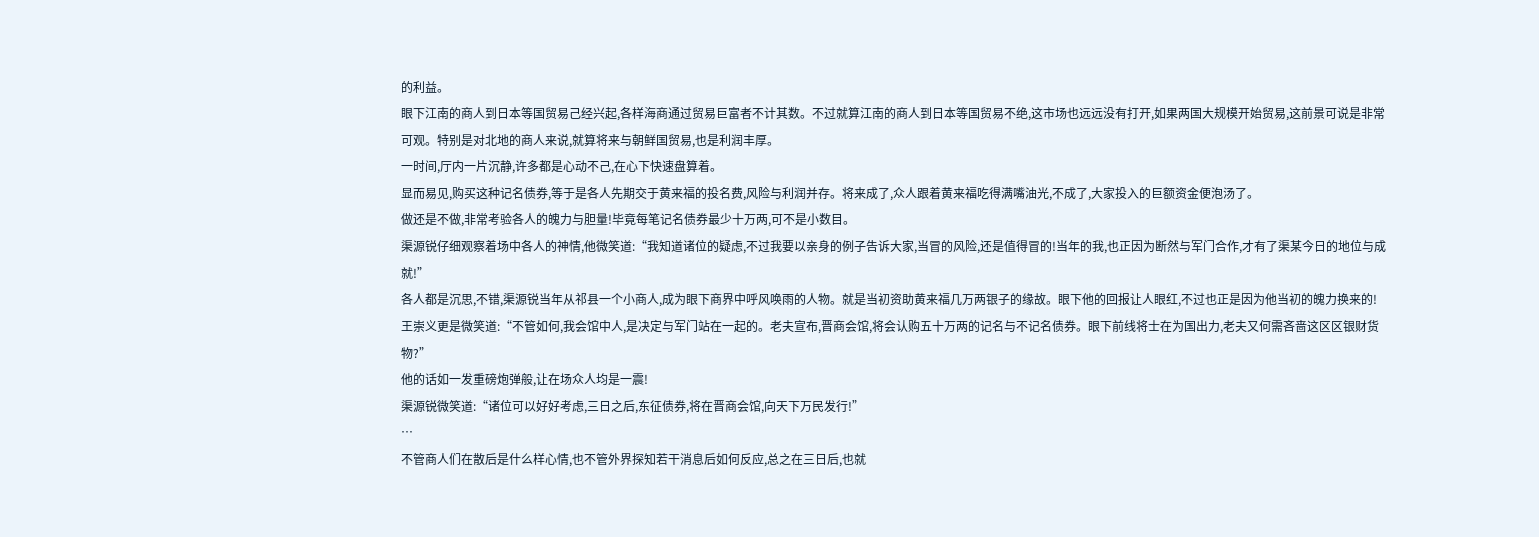的利益。
眼下江南的商人到日本等国贸易己经兴起,各样海商通过贸易巨富者不计其数。不过就算江南的商人到日本等国贸易不绝,这市场也远远没有打开,如果两国大规模开始贸易,这前景可说是非常可观。特别是对北地的商人来说,就算将来与朝鲜国贸易,也是利润丰厚。
一时间,厅内一片沉静,许多都是心动不己,在心下快速盘算着。
显而易见,购买这种记名债券,等于是各人先期交于黄来福的投名费,风险与利润并存。将来成了,众人跟着黄来福吃得满嘴油光,不成了,大家投入的巨额资金便泡汤了。
做还是不做,非常考验各人的魄力与胆量!毕竟每笔记名债券最少十万两,可不是小数目。
渠源锐仔细观察着场中各人的神情,他微笑道:“我知道诸位的疑虑,不过我要以亲身的例子告诉大家,当冒的风险,还是值得冒的!当年的我,也正因为断然与军门合作,才有了渠某今日的地位与成就!”
各人都是沉思,不错,渠源锐当年从祁县一个小商人,成为眼下商界中呼风唤雨的人物。就是当初资助黄来福几万两银子的缘故。眼下他的回报让人眼红,不过也正是因为他当初的魄力换来的!
王崇义更是微笑道:“不管如何,我会馆中人,是决定与军门站在一起的。老夫宣布,晋商会馆,将会认购五十万两的记名与不记名债券。眼下前线将士在为国出力,老夫又何需吝啬这区区银财货物?”
他的话如一发重磅炮弹般,让在场众人均是一震!
渠源锐微笑道:“诸位可以好好考虑,三日之后,东征债券,将在晋商会馆,向天下万民发行!”
…
不管商人们在散后是什么样心情,也不管外界探知若干消息后如何反应,总之在三日后,也就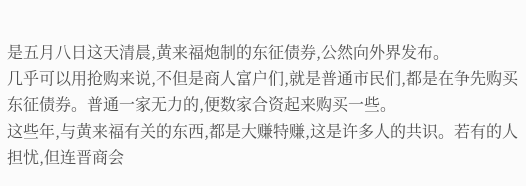是五月八日这天清晨,黄来福炮制的东征债券,公然向外界发布。
几乎可以用抢购来说,不但是商人富户们,就是普通市民们,都是在争先购买东征债券。普通一家无力的,便数家合资起来购买一些。
这些年,与黄来福有关的东西,都是大赚特赚,这是许多人的共识。若有的人担忧,但连晋商会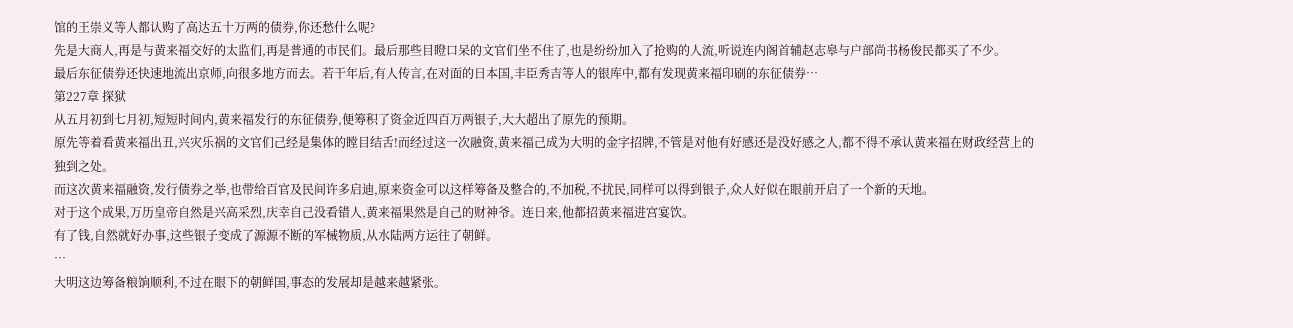馆的王崇义等人都认购了高达五十万两的债券,你还愁什么呢?
先是大商人,再是与黄来福交好的太监们,再是普通的市民们。最后那些目瞪口呆的文官们坐不住了,也是纷纷加入了抢购的人流,听说连内阁首辅赵志皋与户部尚书杨俊民都买了不少。
最后东征债券还快速地流出京师,向很多地方而去。若干年后,有人传言,在对面的日本国,丰臣秀吉等人的银库中,都有发现黄来福印刷的东征债券…
第227章 探狱
从五月初到七月初,短短时间内,黄来福发行的东征债券,便筹积了资金近四百万两银子,大大超出了原先的预期。
原先等着看黄来福出丑,兴灾乐祸的文官们己经是集体的瞠目结舌!而经过这一次融资,黄来福己成为大明的金字招牌,不管是对他有好感还是没好感之人,都不得不承认黄来福在财政经营上的独到之处。
而这次黄来福融资,发行债券之举,也带给百官及民间许多启迪,原来资金可以这样筹备及整合的,不加税,不扰民,同样可以得到银子,众人好似在眼前开启了一个新的天地。
对于这个成果,万历皇帝自然是兴高采烈,庆幸自己没看错人,黄来福果然是自己的财神爷。连日来,他都招黄来福进宫宴饮。
有了钱,自然就好办事,这些银子变成了源源不断的军械物质,从水陆两方运往了朝鲜。
…
大明这边筹备粮饷顺利,不过在眼下的朝鲜国,事态的发展却是越来越紧张。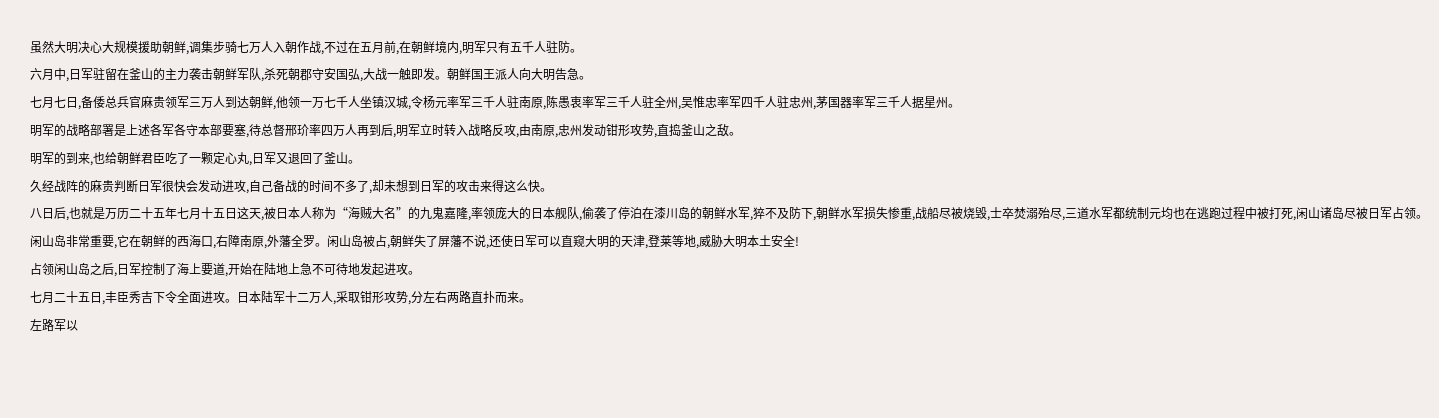虽然大明决心大规模援助朝鲜,调集步骑七万人入朝作战,不过在五月前,在朝鲜境内,明军只有五千人驻防。
六月中,日军驻留在釜山的主力袭击朝鲜军队,杀死朝郡守安国弘,大战一触即发。朝鲜国王派人向大明告急。
七月七日,备倭总兵官麻贵领军三万人到达朝鲜,他领一万七千人坐镇汉城,令杨元率军三千人驻南原,陈愚衷率军三千人驻全州,吴惟忠率军四千人驻忠州,茅国器率军三千人据星州。
明军的战略部署是上述各军各守本部要塞,待总督邢玠率四万人再到后,明军立时转入战略反攻,由南原,忠州发动钳形攻势,直捣釜山之敌。
明军的到来,也给朝鲜君臣吃了一颗定心丸,日军又退回了釜山。
久经战阵的麻贵判断日军很快会发动进攻,自己备战的时间不多了,却未想到日军的攻击来得这么快。
八日后,也就是万历二十五年七月十五日这天,被日本人称为“海贼大名”的九鬼嘉隆,率领庞大的日本舰队,偷袭了停泊在漆川岛的朝鲜水军,猝不及防下,朝鲜水军损失惨重,战船尽被烧毁,士卒焚溺殆尽,三道水军都统制元均也在逃跑过程中被打死,闲山诸岛尽被日军占领。
闲山岛非常重要,它在朝鲜的西海口,右障南原,外藩全罗。闲山岛被占,朝鲜失了屏藩不说,还使日军可以直窥大明的天津,登莱等地,威胁大明本土安全!
占领闲山岛之后,日军控制了海上要道,开始在陆地上急不可待地发起进攻。
七月二十五日,丰臣秀吉下令全面进攻。日本陆军十二万人,采取钳形攻势,分左右两路直扑而来。
左路军以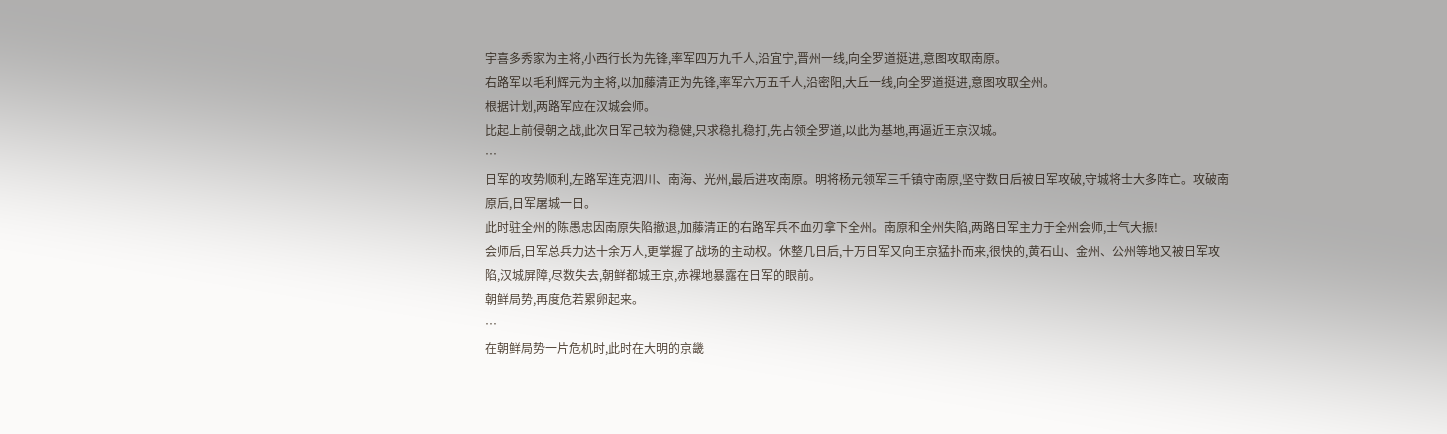宇喜多秀家为主将,小西行长为先锋,率军四万九千人,沿宜宁,晋州一线,向全罗道挺进,意图攻取南原。
右路军以毛利辉元为主将,以加藤清正为先锋,率军六万五千人,沿密阳,大丘一线,向全罗道挺进,意图攻取全州。
根据计划,两路军应在汉城会师。
比起上前侵朝之战,此次日军己较为稳健,只求稳扎稳打,先占领全罗道,以此为基地,再逼近王京汉城。
…
日军的攻势顺利,左路军连克泗川、南海、光州,最后进攻南原。明将杨元领军三千镇守南原,坚守数日后被日军攻破,守城将士大多阵亡。攻破南原后,日军屠城一日。
此时驻全州的陈愚忠因南原失陷撤退,加藤清正的右路军兵不血刃拿下全州。南原和全州失陷,两路日军主力于全州会师,士气大振!
会师后,日军总兵力达十余万人,更掌握了战场的主动权。休整几日后,十万日军又向王京猛扑而来,很快的,黄石山、金州、公州等地又被日军攻陷,汉城屏障,尽数失去,朝鲜都城王京,赤裸地暴露在日军的眼前。
朝鲜局势,再度危若累卵起来。
…
在朝鲜局势一片危机时,此时在大明的京畿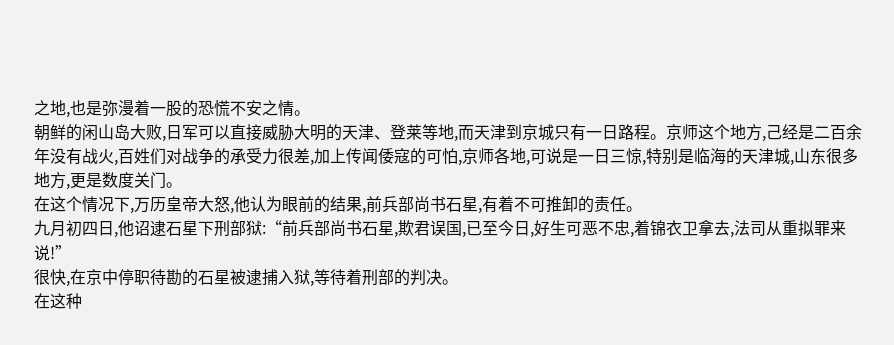之地,也是弥漫着一股的恐慌不安之情。
朝鲜的闲山岛大败,日军可以直接威胁大明的天津、登莱等地,而天津到京城只有一日路程。京师这个地方,己经是二百余年没有战火,百姓们对战争的承受力很差,加上传闻倭寇的可怕,京师各地,可说是一日三惊,特别是临海的天津城,山东很多地方,更是数度关门。
在这个情况下,万历皇帝大怒,他认为眼前的结果,前兵部尚书石星,有着不可推卸的责任。
九月初四日,他诏逮石星下刑部狱:“前兵部尚书石星,欺君误国,已至今日,好生可恶不忠,着锦衣卫拿去,法司从重拟罪来说!”
很快,在京中停职待勘的石星被逮捕入狱,等待着刑部的判决。
在这种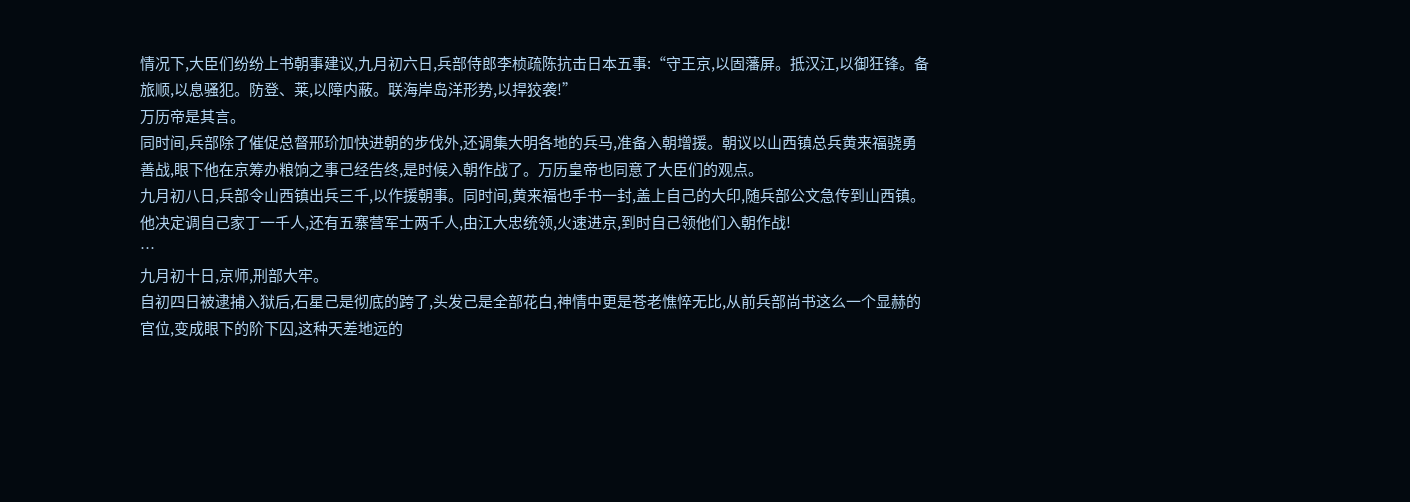情况下,大臣们纷纷上书朝事建议,九月初六日,兵部侍郎李桢疏陈抗击日本五事:“守王京,以固藩屏。抵汉江,以御狂锋。备旅顺,以息骚犯。防登、莱,以障内蔽。联海岸岛洋形势,以捍狡袭!”
万历帝是其言。
同时间,兵部除了催促总督邢玠加快进朝的步伐外,还调集大明各地的兵马,准备入朝增援。朝议以山西镇总兵黄来福骁勇善战,眼下他在京筹办粮饷之事己经告终,是时候入朝作战了。万历皇帝也同意了大臣们的观点。
九月初八日,兵部令山西镇出兵三千,以作援朝事。同时间,黄来福也手书一封,盖上自己的大印,随兵部公文急传到山西镇。他决定调自己家丁一千人,还有五寨营军士两千人,由江大忠统领,火速进京,到时自己领他们入朝作战!
…
九月初十日,京师,刑部大牢。
自初四日被逮捕入狱后,石星己是彻底的跨了,头发己是全部花白,神情中更是苍老憔悴无比,从前兵部尚书这么一个显赫的官位,变成眼下的阶下囚,这种天差地远的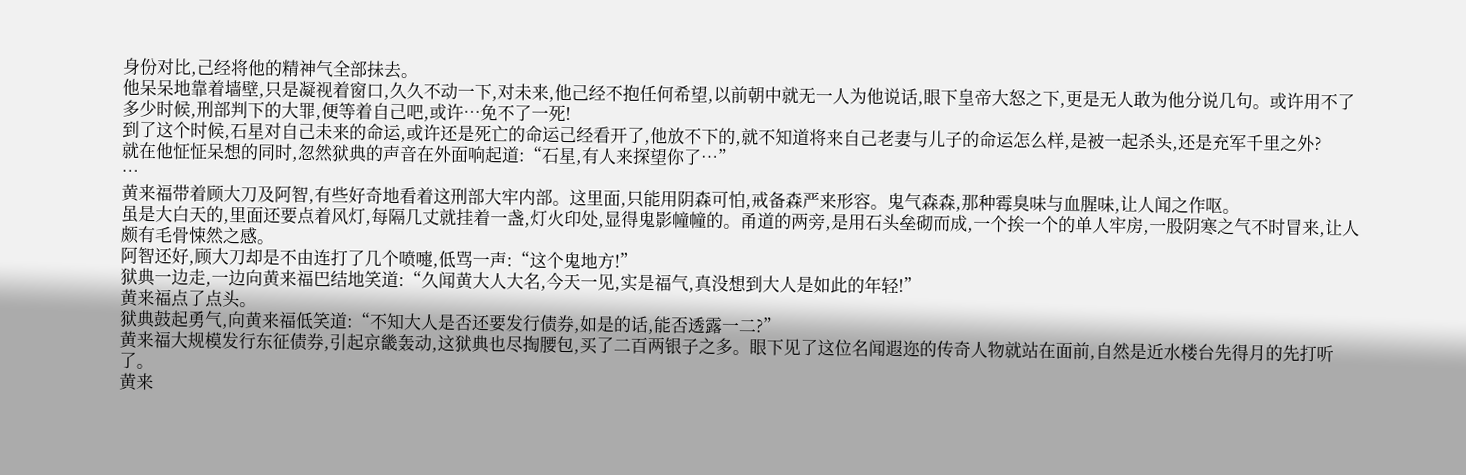身份对比,己经将他的精神气全部抺去。
他呆呆地靠着墙壁,只是凝视着窗口,久久不动一下,对未来,他己经不抱任何希望,以前朝中就无一人为他说话,眼下皇帝大怒之下,更是无人敢为他分说几句。或许用不了多少时候,刑部判下的大罪,便等着自己吧,或许…免不了一死!
到了这个时候,石星对自己未来的命运,或许还是死亡的命运己经看开了,他放不下的,就不知道将来自己老妻与儿子的命运怎么样,是被一起杀头,还是充军千里之外?
就在他怔怔呆想的同时,忽然狱典的声音在外面响起道:“石星,有人来探望你了…”
…
黄来福带着顾大刀及阿智,有些好奇地看着这刑部大牢内部。这里面,只能用阴森可怕,戒备森严来形容。鬼气森森,那种霉臭味与血腥味,让人闻之作呕。
虽是大白天的,里面还要点着风灯,每隔几丈就挂着一盏,灯火印处,显得鬼影幢幢的。甬道的两旁,是用石头垒砌而成,一个挨一个的单人牢房,一股阴寒之气不时冒来,让人颇有毛骨悚然之感。
阿智还好,顾大刀却是不由连打了几个喷嚏,低骂一声:“这个鬼地方!”
狱典一边走,一边向黄来福巴结地笑道:“久闻黄大人大名,今天一见,实是福气,真没想到大人是如此的年轻!”
黄来福点了点头。
狱典鼓起勇气,向黄来福低笑道:“不知大人是否还要发行债券,如是的话,能否透露一二?”
黄来福大规模发行东征债券,引起京畿轰动,这狱典也尽掏腰包,买了二百两银子之多。眼下见了这位名闻遐迩的传奇人物就站在面前,自然是近水楼台先得月的先打听了。
黄来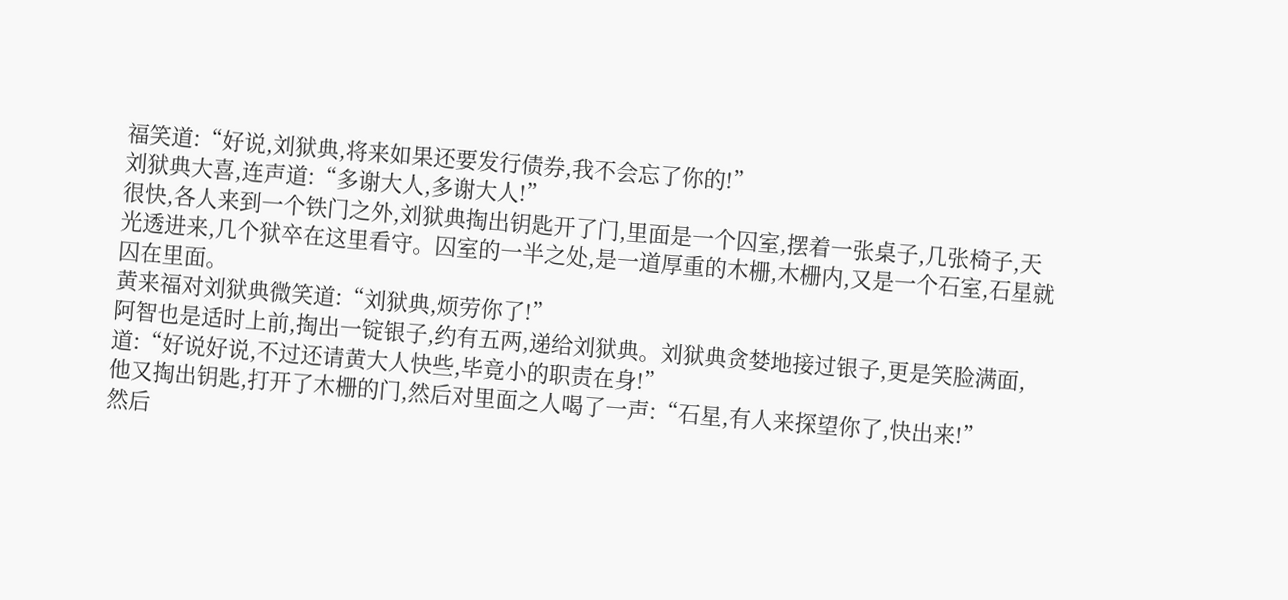福笑道:“好说,刘狱典,将来如果还要发行债券,我不会忘了你的!”
刘狱典大喜,连声道:“多谢大人,多谢大人!”
很快,各人来到一个铁门之外,刘狱典掏出钥匙开了门,里面是一个囚室,摆着一张桌子,几张椅子,天光透进来,几个狱卒在这里看守。囚室的一半之处,是一道厚重的木栅,木栅内,又是一个石室,石星就囚在里面。
黄来福对刘狱典微笑道:“刘狱典,烦劳你了!”
阿智也是适时上前,掏出一锭银子,约有五两,递给刘狱典。刘狱典贪婪地接过银子,更是笑脸满面,道:“好说好说,不过还请黄大人快些,毕竟小的职责在身!”
他又掏出钥匙,打开了木栅的门,然后对里面之人喝了一声:“石星,有人来探望你了,快出来!”
然后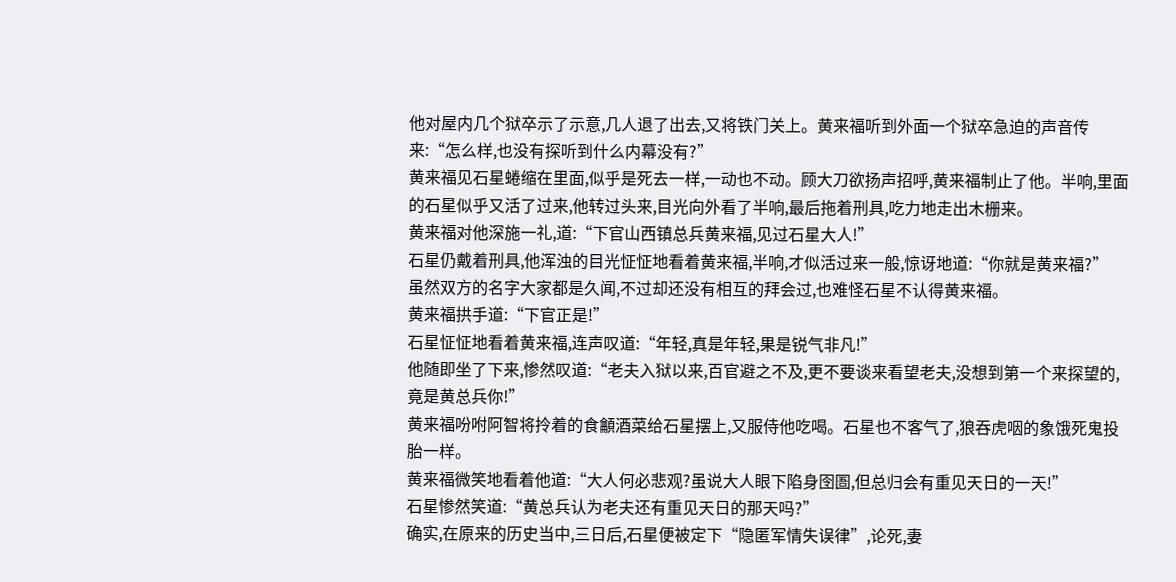他对屋内几个狱卒示了示意,几人退了出去,又将铁门关上。黄来福听到外面一个狱卒急迫的声音传来:“怎么样,也没有探听到什么内幕没有?”
黄来福见石星蜷缩在里面,似乎是死去一样,一动也不动。顾大刀欲扬声招呼,黄来福制止了他。半响,里面的石星似乎又活了过来,他转过头来,目光向外看了半响,最后拖着刑具,吃力地走出木栅来。
黄来福对他深施一礼,道:“下官山西镇总兵黄来福,见过石星大人!”
石星仍戴着刑具,他浑浊的目光怔怔地看着黄来福,半响,才似活过来一般,惊讶地道:“你就是黄来福?”
虽然双方的名字大家都是久闻,不过却还没有相互的拜会过,也难怪石星不认得黄来福。
黄来福拱手道:“下官正是!”
石星怔怔地看着黄来福,连声叹道:“年轻,真是年轻,果是锐气非凡!”
他随即坐了下来,惨然叹道:“老夫入狱以来,百官避之不及,更不要谈来看望老夫,没想到第一个来探望的,竟是黄总兵你!”
黄来福吩咐阿智将拎着的食龥酒菜给石星摆上,又服侍他吃喝。石星也不客气了,狼吞虎咽的象饿死鬼投胎一样。
黄来福微笑地看着他道:“大人何必悲观?虽说大人眼下陷身囹圄,但总归会有重见天日的一天!”
石星惨然笑道:“黄总兵认为老夫还有重见天日的那天吗?”
确实,在原来的历史当中,三日后,石星便被定下“隐匿军情失误律”,论死,妻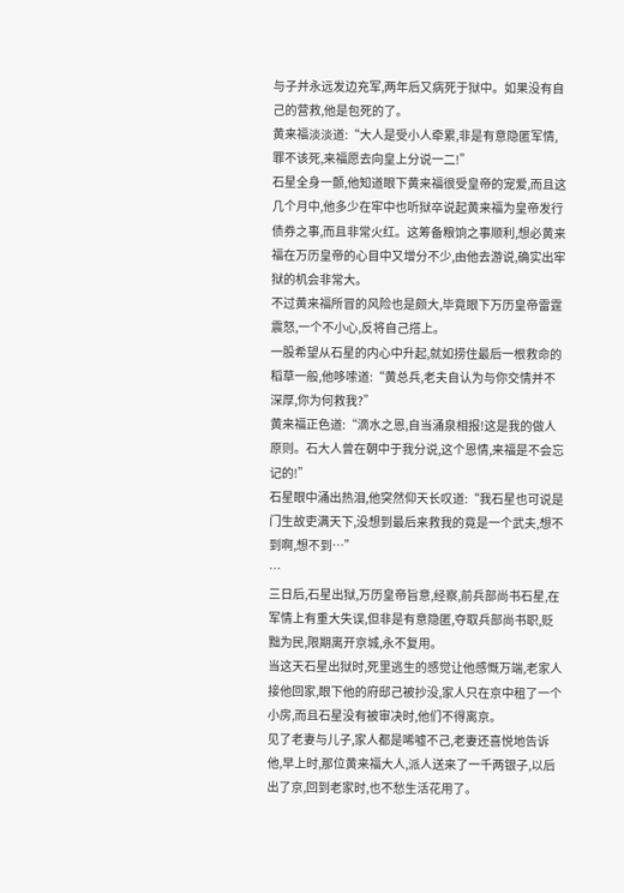与子并永远发边充军,两年后又病死于狱中。如果没有自己的营救,他是包死的了。
黄来福淡淡道:“大人是受小人牵累,非是有意隐匿军情,罪不该死,来福愿去向皇上分说一二!”
石星全身一颤,他知道眼下黄来福很受皇帝的宠爱,而且这几个月中,他多少在牢中也听狱卒说起黄来福为皇帝发行债券之事,而且非常火红。这筹备粮饷之事顺利,想必黄来福在万历皇帝的心目中又增分不少,由他去游说,确实出牢狱的机会非常大。
不过黄来福所冒的风险也是颇大,毕竟眼下万历皇帝雷霆震怒,一个不小心,反将自己撘上。
一股希望从石星的内心中升起,就如捞住最后一根救命的稻草一般,他哆嗦道:“黄总兵,老夫自认为与你交情并不深厚,你为何救我?”
黄来福正色道:“滴水之恩,自当涌泉相报!这是我的做人原则。石大人曾在朝中于我分说,这个恩情,来福是不会忘记的!”
石星眼中涌出热泪,他突然仰天长叹道:“我石星也可说是门生故吏满天下,没想到最后来救我的竟是一个武夫,想不到啊,想不到…”
…
三日后,石星出狱,万历皇帝旨意,经察,前兵部尚书石星,在军情上有重大失误,但非是有意隐匿,夺取兵部尚书职,贬黜为民,限期离开京城,永不复用。
当这天石星出狱时,死里逃生的感觉让他感慨万端,老家人接他回家,眼下他的府邸己被抄没,家人只在京中租了一个小房,而且石星没有被审决时,他们不得离京。
见了老妻与儿子,家人都是唏嘘不己,老妻还喜悦地告诉他,早上时,那位黄来福大人,派人送来了一千两银子,以后出了京,回到老家时,也不愁生活花用了。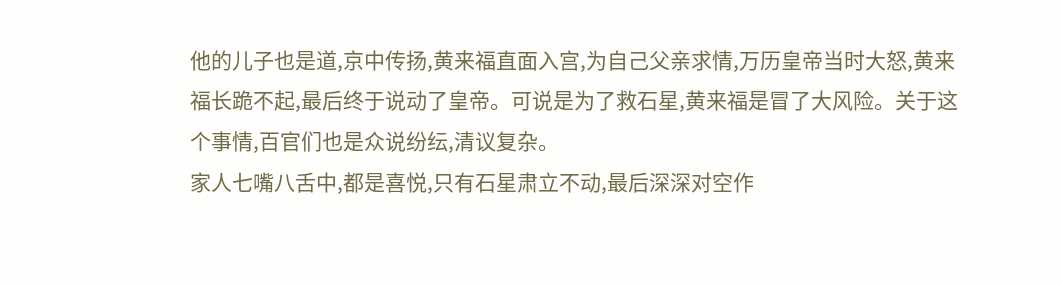他的儿子也是道,京中传扬,黄来福直面入宫,为自己父亲求情,万历皇帝当时大怒,黄来福长跪不起,最后终于说动了皇帝。可说是为了救石星,黄来福是冒了大风险。关于这个事情,百官们也是众说纷纭,清议复杂。
家人七嘴八舌中,都是喜悦,只有石星肃立不动,最后深深对空作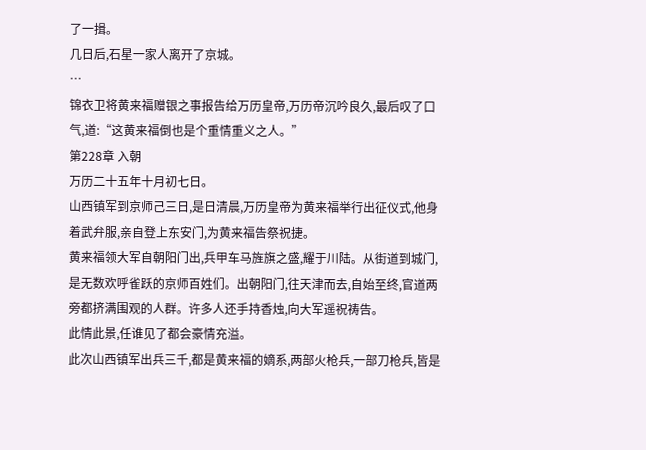了一揖。
几日后,石星一家人离开了京城。
…
锦衣卫将黄来福赠银之事报告给万历皇帝,万历帝沉吟良久,最后叹了口气,道:“这黄来福倒也是个重情重义之人。”
第228章 入朝
万历二十五年十月初七日。
山西镇军到京师己三日,是日清晨,万历皇帝为黄来福举行出征仪式,他身着武弁服,亲自登上东安门,为黄来福告祭祝捷。
黄来福领大军自朝阳门出,兵甲车马旌旗之盛,耀于川陆。从街道到城门,是无数欢呼雀跃的京师百姓们。出朝阳门,往天津而去,自始至终,官道两旁都挤满围观的人群。许多人还手持香烛,向大军遥祝祷告。
此情此景,任谁见了都会豪情充溢。
此次山西镇军出兵三千,都是黄来福的嫡系,两部火枪兵,一部刀枪兵,皆是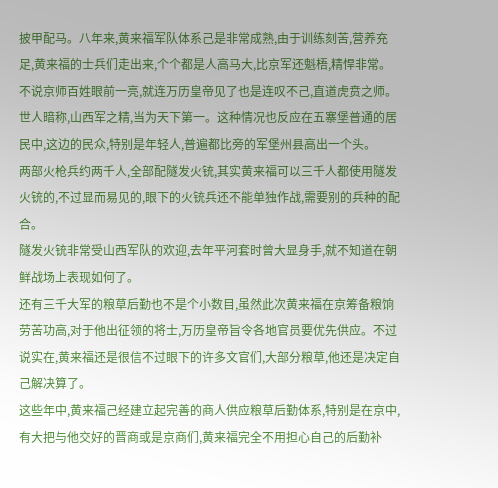披甲配马。八年来,黄来福军队体系己是非常成熟,由于训练刻苦,营养充足,黄来福的士兵们走出来,个个都是人高马大,比京军还魁梧,精悍非常。
不说京师百姓眼前一亮,就连万历皇帝见了也是连叹不己,直道虎贲之师。世人暗称,山西军之精,当为天下第一。这种情况也反应在五寨堡普通的居民中,这边的民众,特别是年轻人,普遍都比旁的军堡州县高出一个头。
两部火枪兵约两千人,全部配隧发火铳,其实黄来福可以三千人都使用隧发火铳的,不过显而易见的,眼下的火铳兵还不能单独作战,需要别的兵种的配合。
隧发火铳非常受山西军队的欢迎,去年平河套时曾大显身手,就不知道在朝鲜战场上表现如何了。
还有三千大军的粮草后勤也不是个小数目,虽然此次黄来福在京筹备粮饷劳苦功高,对于他出征领的将士,万历皇帝旨令各地官员要优先供应。不过说实在,黄来福还是很信不过眼下的许多文官们,大部分粮草,他还是决定自己解决算了。
这些年中,黄来福己经建立起完善的商人供应粮草后勤体系,特别是在京中,有大把与他交好的晋商或是京商们,黄来福完全不用担心自己的后勤补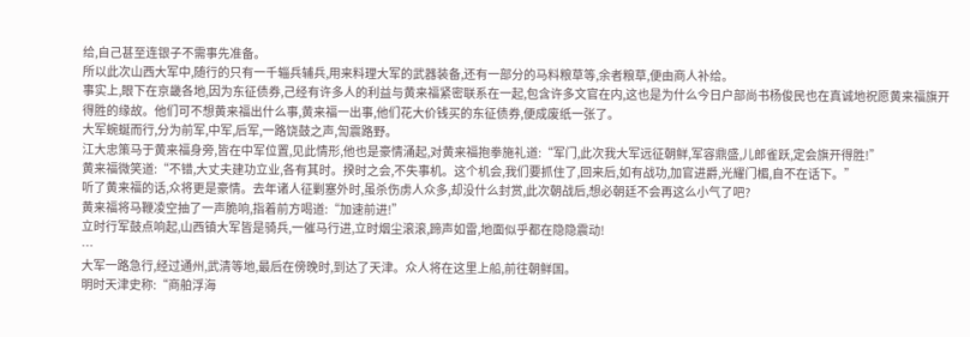给,自己甚至连银子不需事先准备。
所以此次山西大军中,随行的只有一千辎兵辅兵,用来料理大军的武器装备,还有一部分的马料粮草等,余者粮草,便由商人补给。
事实上,眼下在京畿各地,因为东征债券,己经有许多人的利益与黄来福紧密联系在一起,包含许多文官在内,这也是为什么今日户部尚书杨俊民也在真诚地祝愿黄来福旗开得胜的缘故。他们可不想黄来福出什么事,黄来福一出事,他们花大价钱买的东征债券,便成废纸一张了。
大军蜿蜒而行,分为前军,中军,后军,一路饶鼓之声,訇震路野。
江大忠策马于黄来福身旁,皆在中军位置,见此情形,他也是豪情涌起,对黄来福抱拳施礼道:“军门,此次我大军远征朝鲜,军容鼎盛,儿郎雀跃,定会旗开得胜!”
黄来福微笑道:“不错,大丈夫建功立业,各有其时。揆时之会,不失事机。这个机会,我们要抓住了,回来后,如有战功,加官进爵,光耀门楣,自不在话下。”
听了黄来福的话,众将更是豪情。去年诸人征剿塞外时,虽杀伤虏人众多,却没什么封赏,此次朝战后,想必朝廷不会再这么小气了吧?
黄来福将马鞭凌空抽了一声脆响,指着前方喝道:“加速前进!”
立时行军鼓点响起,山西镇大军皆是骑兵,一催马行进,立时烟尘滚滚,蹄声如雷,地面似乎都在隐隐震动!
…
大军一路急行,经过通州,武清等地,最后在傍晚时,到达了天津。众人将在这里上船,前往朝鲜国。
明时天津史称:“商舶浮海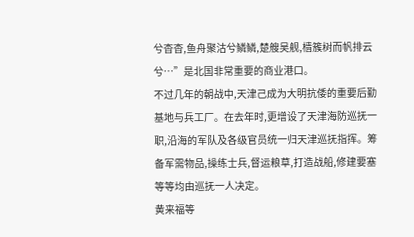兮杳杳,鱼舟聚沽兮鳞鳞,楚艘吴舰,樯簇树而帆排云兮…”是北国非常重要的商业港口。
不过几年的朝战中,天津己成为大明抗倭的重要后勤基地与兵工厂。在去年时,更增设了天津海防巡抚一职,沿海的军队及各级官员统一归天津巡抚指挥。筹备军需物品,操练士兵,督运粮草,打造战船,修建要塞等等均由巡抚一人决定。
黄来福等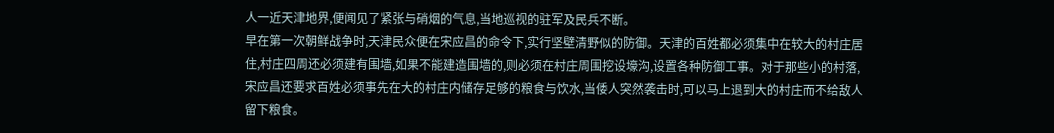人一近天津地界,便闻见了紧张与硝烟的气息,当地巡视的驻军及民兵不断。
早在第一次朝鲜战争时,天津民众便在宋应昌的命令下,实行坚壁清野似的防御。天津的百姓都必须集中在较大的村庄居住,村庄四周还必须建有围墙,如果不能建造围墙的,则必须在村庄周围挖设壕沟,设置各种防御工事。对于那些小的村落,宋应昌还要求百姓必须事先在大的村庄内储存足够的粮食与饮水,当倭人突然袭击时,可以马上退到大的村庄而不给敌人留下粮食。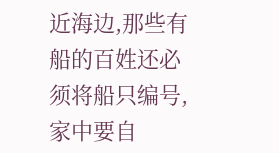近海边,那些有船的百姓还必须将船只编号,家中要自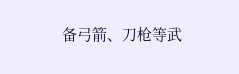备弓箭、刀枪等武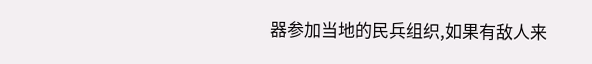器参加当地的民兵组织,如果有敌人来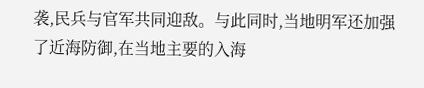袭,民兵与官军共同迎敌。与此同时,当地明军还加强了近海防御,在当地主要的入海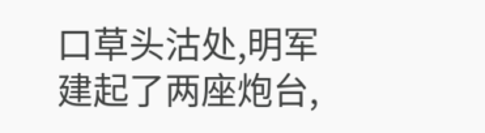口草头沽处,明军建起了两座炮台,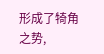形成了犄角之势,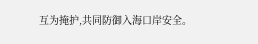互为掩护,共同防御入海口岸安全。